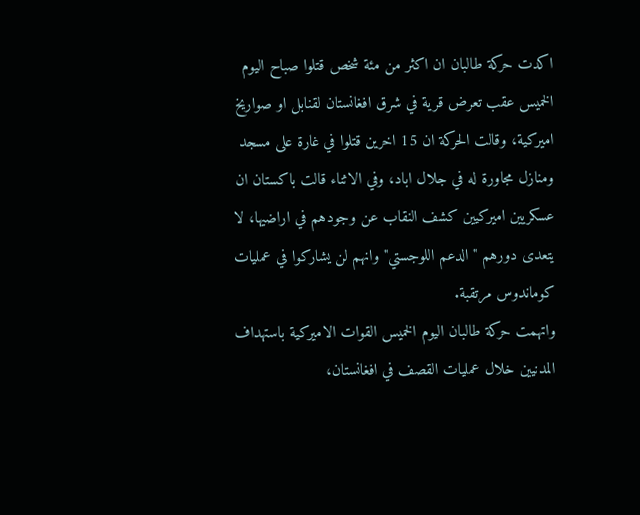اكدت حركة طالبان ان اكثر من مئة شخص قتلوا صباح اليوم الخميس عقب تعرض قرية في شرق افغانستان لقنابل او صواريخ اميركية، وقالت الحركة ان 15 اخرين قتلوا في غارة على مسجد ومنازل مجاورة له في جلال اباد، وفي الاثناء قالت باكستان ان عسكريين اميركيين كشف النقاب عن وجودهم في اراضيها، لا يتعدى دورهم "الدعم اللوجستي" وانهم لن يشاركوا في عمليات كوماندوس مرتقبة.
واتهمت حركة طالبان اليوم الخميس القوات الاميركية باستهداف المدنيين خلال عمليات القصف في افغانستان،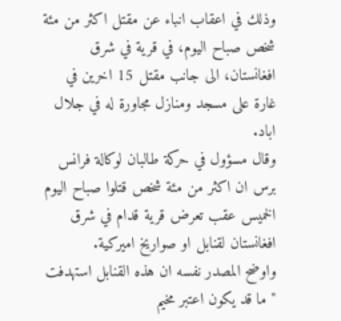وذلك في اعقاب انباء عن مقتل اكثر من مئة شخص صباح اليوم، في قرية في شرق افغانستان، الى جانب مقتل 15 اخرين في غارة على مسجد ومنازل مجاورة له في جلال اباد.
وقال مسؤول في حركة طالبان لوكالة فرانس برس ان اكثر من مئة شخص قتلوا صباح اليوم الخميس عقب تعرض قرية قدام في شرق افغانستان لقنابل او صواريخ اميركية.
واوضح المصدر نفسه ان هذه القنابل استهدفت "ما قد يكون اعتبر مخيم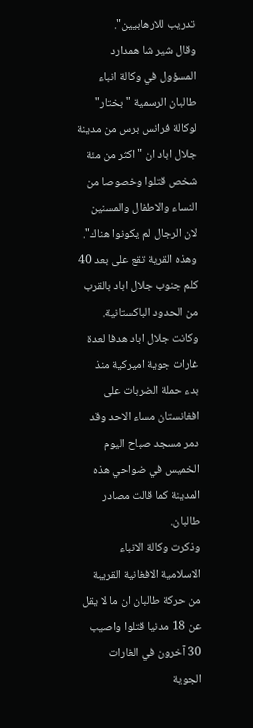تدريب للارهابيين".
وقال شير شا همدارد المسؤول في وكالة انباء طالبان الرسمية "بختار" لوكالة فرانس برس من مدينة جلال اباد ان "اكثر من مئة شخص قتلوا وخصوصا من النساء والاطفال والمسنين لان الرجال لم يكونوا هناك".
وهذه القرية تقع على بعد 40 كلم جنوب جلال اباد بالقرب من الحدود الباكستانية.
وكانت جلال اباد هدفا لعدة غارات جوية اميركية منذ بدء حملة الضربات على افغانستان مساء الاحد وقد دمر مسجد صباح اليوم الخميس في ضواحي هذه المدينة كما قالت مصادر طالبان.
وذكرت وكالة الانباء الاسلامية الافغانية القريبة من حركة طالبان ان ما لا يقل عن 18 مدنيا قتلوا واصيب 30 آخرون في الغارات الجوية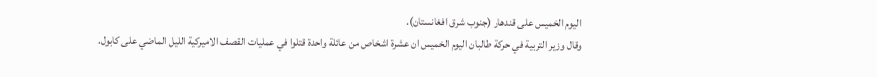اليوم الخميس على قندهار (جنوب شرق افغانستان).
وقال وزير التربية في حركة طالبان اليوم الخميس ان عشرة اشخاص من عائلة واحدة قتلوا في عمليات القصف الاميركية الليل الماضي على كابول.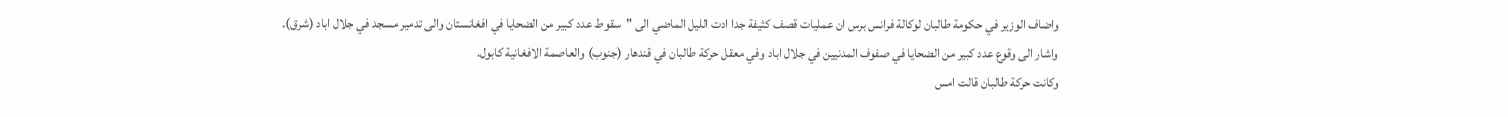واضاف الوزير في حكومة طالبان لوكالة فرانس برس ان عمليات قصف كثيفة جدا ادت الليل الماضي الى "سقوط عدد كبير من الضحايا في افغانستان والى تدمير مسجد في جلال اباد (شرق).
واشار الى وقوع عدد كبير من الضحايا في صفوف المدنيين في جلال اباد وفي معقل حركة طالبان في قندهار (جنوب) والعاصمة الافغانية كابول.
وكانت حركة طالبان قالت امس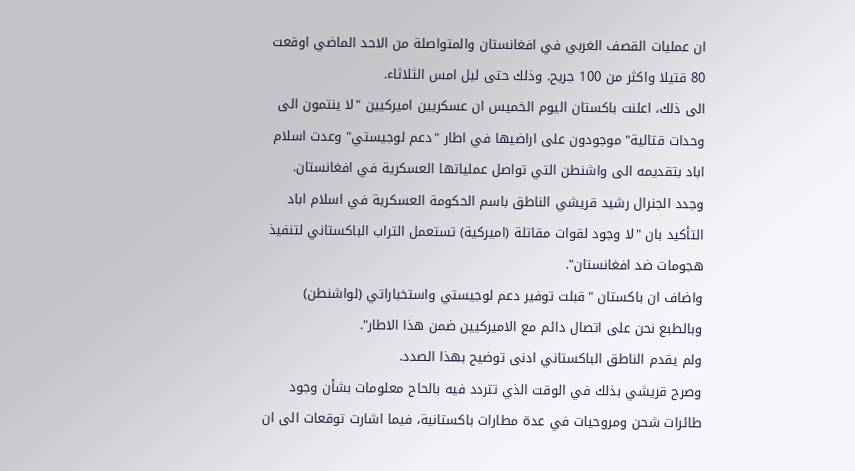ان عمليات القصف الغربي في افغانستان والمتواصلة من الاحد الماضي اوقعت 80 قتيلا واكثر من 100 جريح. وذلك حتى ليل امس الثلاثاء.
الى ذلك، اعلنت باكستان اليوم الخميس ان عسكريين اميركيين "لا ينتمون الى وحدات قتالية" موجودون على اراضيها في اطار "دعم لوجيستي" وعدت اسلام اباد بتقديمه الى واشنطن التي تواصل عملياتها العسكرية في افغانستان.
وجدد الجنرال رشيد قريشي الناطق باسم الحكومة العسكرية في اسلام اباد التأكيد بان "لا وجود لقوات مقاتلة (اميركية) تستعمل التراب الباكستاني لتنفيذ هجومات ضد افغانستان".
واضاف ان باكستان "قبلت توفير دعم لوجيستي واستخباراتي (لواشنطن) وبالطبع نحن على اتصال دائم مع الاميركيين ضمن هذا الاطار".
ولم يقدم الناطق الباكستاني ادنى توضيح بهذا الصدد.
وصرح قريشي بذلك في الوقت الذي تتردد فيه بالحاح معلومات بشأن وجود طائرات شحن ومروحيات في عدة مطارات باكستانية، فيما اشارت توقعات الى ان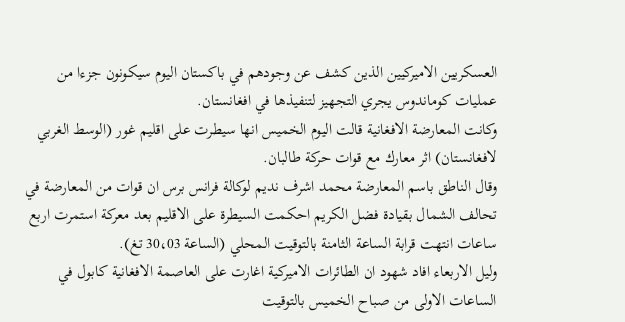العسكريين الاميركيين الذين كشف عن وجودهم في باكستان اليوم سيكونون جزءا من عمليات كوماندوس يجري التجهيز لتنفيذها في افغانستان.
وكانت المعارضة الافغانية قالت اليوم الخميس انها سيطرت على اقليم غور (الوسط الغربي لافغانستان) اثر معارك مع قوات حركة طالبان.
وقال الناطق باسم المعارضة محمد اشرف نديم لوكالة فرانس برس ان قوات من المعارضة في تحالف الشمال بقيادة فضل الكريم احكمت السيطرة على الاقليم بعد معركة استمرت اربع ساعات انتهت قرابة الساعة الثامنة بالتوقيت المحلي (الساعة 30،03 تغ).
وليل الاربعاء افاد شهود ان الطائرات الاميركية اغارت على العاصمة الافغانية كابول في الساعات الاولى من صباح الخميس بالتوقيت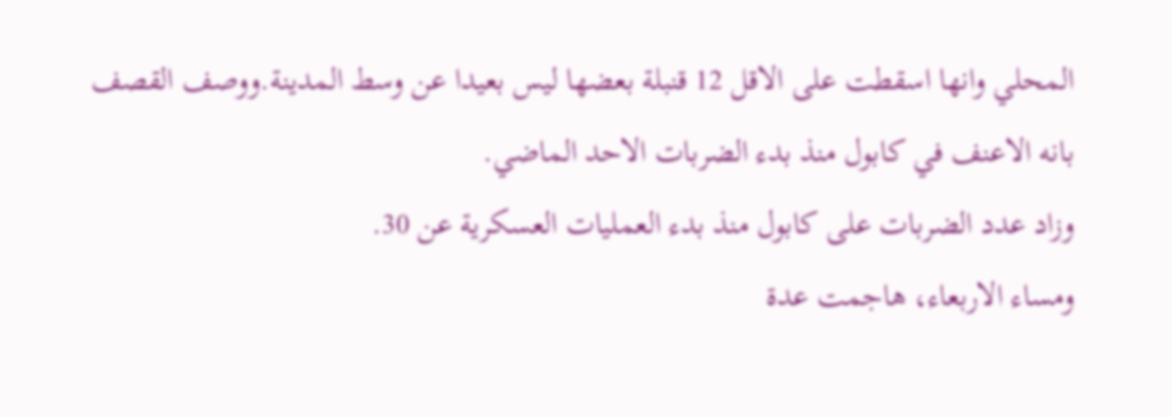المحلي وانها اسقطت على الاقل 12 قنبلة بعضها ليس بعيدا عن وسط المدينة.ووصف القصف بانه الاعنف في كابول منذ بدء الضربات الاحد الماضي.
وزاد عدد الضربات على كابول منذ بدء العمليات العسكرية عن 30.
ومساء الاربعاء، هاجمت عدة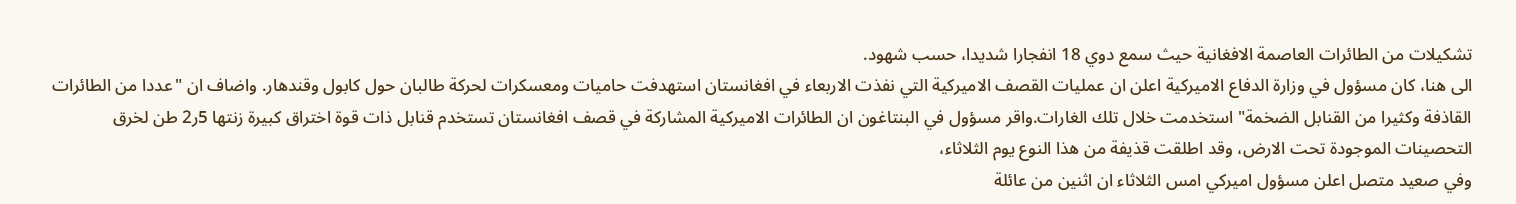تشكيلات من الطائرات العاصمة الافغانية حيث سمع دوي 18 انفجارا شديدا، حسب شهود.
الى هنا، كان مسؤول في وزارة الدفاع الاميركية اعلن ان عمليات القصف الاميركية التي نفذت الاربعاء في افغانستان استهدفت حاميات ومعسكرات لحركة طالبان حول كابول وقندهار. واضاف ان "عددا من الطائرات القاذفة وكثيرا من القنابل الضخمة" استخدمت خلال تلك الغارات.واقر مسؤول في البنتاغون ان الطائرات الاميركية المشاركة في قصف افغانستان تستخدم قنابل ذات قوة اختراق كبيرة زنتها 5ر2 طن لخرق التحصينات الموجودة تحت الارض، وقد اطلقت قذيفة من هذا النوع يوم الثلاثاء،
وفي صعيد متصل اعلن مسؤول اميركي امس الثلاثاء ان اثنين من عائلة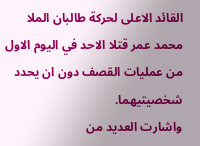القائد الاعلى لحركة طالبان الملا محمد عمر قتلا الاحد في اليوم الاول من عمليات القصف دون ان يحدد شخصيتيهما.
واشارت العديد من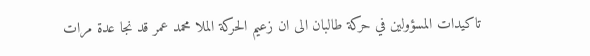تاكيدات المسؤولين في حركة طالبان الى ان زعيم الحركة الملا محمد عمر قد نجا عدة مرات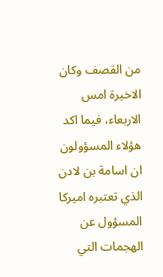من القصف وكان الاخيرة امس الاربعاء، فيما اكد هؤلاء المسؤولون ان اسامة بن لادن الذي تعتبره اميركا المسؤول عن الهجمات التي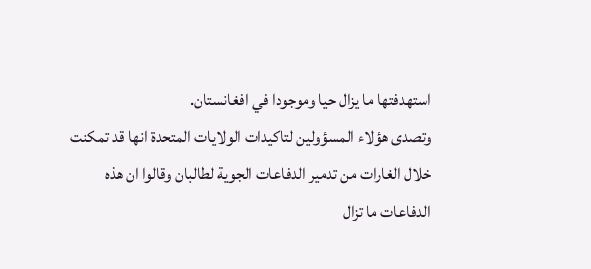استهدفتها ما يزال حيا وموجودا في افغانستان.
وتصدى هؤلاء المسؤولين لتاكيدات الولايات المتحدة انها قد تمكنت خلال الغارات من تدمير الدفاعات الجوية لطالبان وقالوا ان هذه الدفاعات ما تزال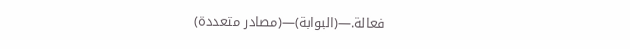فعالة.—(البوابة)—(مصادر متعددة)